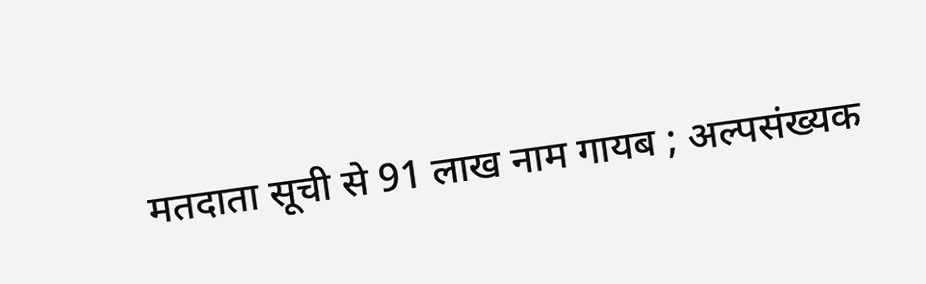मतदाता सूची से 91 लाख नाम गायब ; अल्पसंख्यक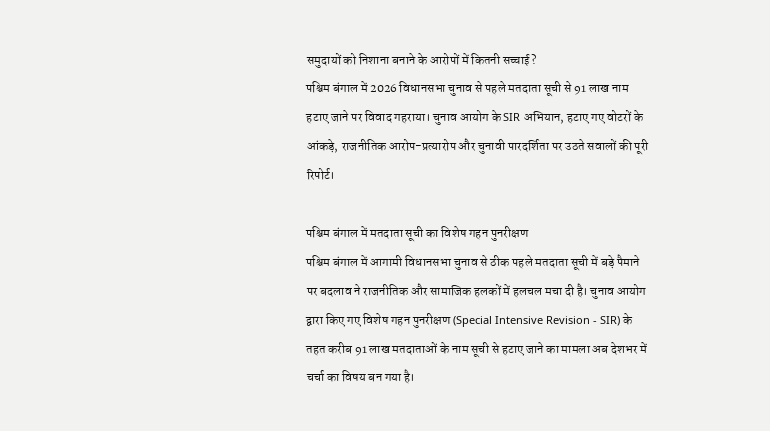समुदायों को निशाना बनाने के आरोपों में कितनी सच्चाई?
पश्चिम बंगाल में 2026 विधानसभा चुनाव से पहले मतदाता सूची से 91 लाख नाम हटाए जाने पर विवाद गहराया। चुनाव आयोग के SIR अभियान, हटाए गए वोटरों के आंकड़े, राजनीतिक आरोप-प्रत्यारोप और चुनावी पारदर्शिता पर उठते सवालों की पूरी रिपोर्ट।

पश्चिम बंगाल में मतदाता सूची का विशेष गहन पुनरीक्षण
पश्चिम बंगाल में आगामी विधानसभा चुनाव से ठीक पहले मतदाता सूची में बड़े पैमाने पर बदलाव ने राजनीतिक और सामाजिक हलकों में हलचल मचा दी है। चुनाव आयोग द्वारा किए गए विशेष गहन पुनरीक्षण (Special Intensive Revision - SIR) के तहत करीब 91 लाख मतदाताओं के नाम सूची से हटाए जाने का मामला अब देशभर में चर्चा का विषय बन गया है।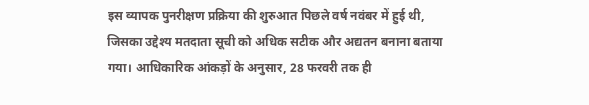इस व्यापक पुनरीक्षण प्रक्रिया की शुरुआत पिछले वर्ष नवंबर में हुई थी, जिसका उद्देश्य मतदाता सूची को अधिक सटीक और अद्यतन बनाना बताया गया। आधिकारिक आंकड़ों के अनुसार, 28 फरवरी तक ही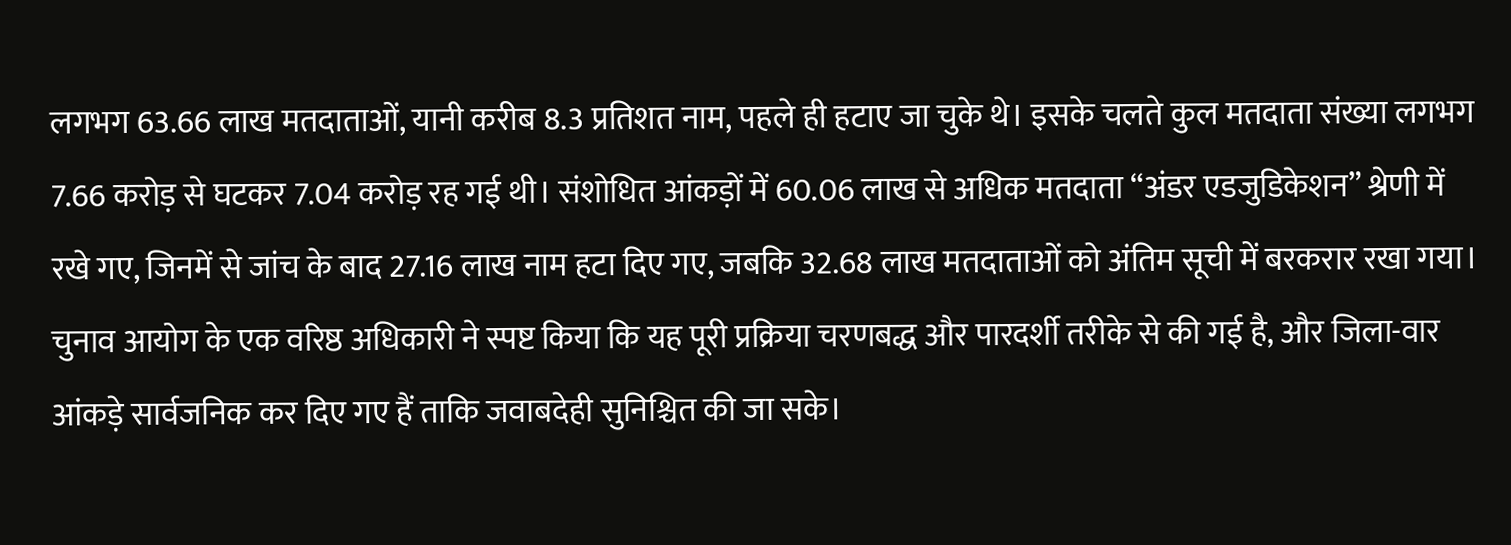लगभग 63.66 लाख मतदाताओं, यानी करीब 8.3 प्रतिशत नाम, पहले ही हटाए जा चुके थे। इसके चलते कुल मतदाता संख्या लगभग 7.66 करोड़ से घटकर 7.04 करोड़ रह गई थी। संशोधित आंकड़ों में 60.06 लाख से अधिक मतदाता “अंडर एडजुडिकेशन” श्रेणी में रखे गए, जिनमें से जांच के बाद 27.16 लाख नाम हटा दिए गए, जबकि 32.68 लाख मतदाताओं को अंतिम सूची में बरकरार रखा गया।
चुनाव आयोग के एक वरिष्ठ अधिकारी ने स्पष्ट किया कि यह पूरी प्रक्रिया चरणबद्ध और पारदर्शी तरीके से की गई है, और जिला-वार आंकड़े सार्वजनिक कर दिए गए हैं ताकि जवाबदेही सुनिश्चित की जा सके।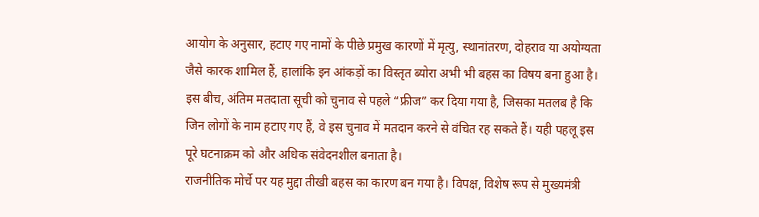आयोग के अनुसार, हटाए गए नामों के पीछे प्रमुख कारणों में मृत्यु, स्थानांतरण, दोहराव या अयोग्यता जैसे कारक शामिल हैं, हालांकि इन आंकड़ों का विस्तृत ब्योरा अभी भी बहस का विषय बना हुआ है।
इस बीच, अंतिम मतदाता सूची को चुनाव से पहले “फ्रीज” कर दिया गया है, जिसका मतलब है कि जिन लोगों के नाम हटाए गए हैं, वे इस चुनाव में मतदान करने से वंचित रह सकते हैं। यही पहलू इस पूरे घटनाक्रम को और अधिक संवेदनशील बनाता है।
राजनीतिक मोर्चे पर यह मुद्दा तीखी बहस का कारण बन गया है। विपक्ष, विशेष रूप से मुख्यमंत्री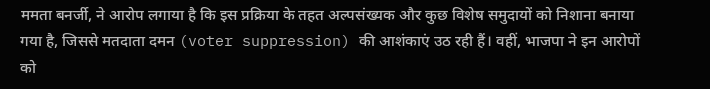ममता बनर्जी, ने आरोप लगाया है कि इस प्रक्रिया के तहत अल्पसंख्यक और कुछ विशेष समुदायों को निशाना बनाया गया है, जिससे मतदाता दमन (voter suppression) की आशंकाएं उठ रही हैं। वहीं, भाजपा ने इन आरोपों को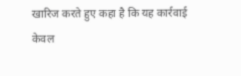खारिज करते हुए कहा है कि यह कार्रवाई केवल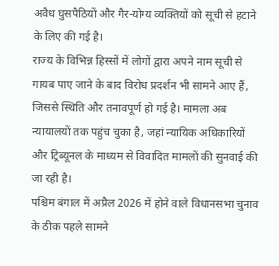अवैध घुसपैठियों और गैर-योग्य व्यक्तियों को सूची से हटाने के लिए की गई है।
राज्य के विभिन्न हिस्सों में लोगों द्वारा अपने नाम सूची से गायब पाए जाने के बाद विरोध प्रदर्शन भी सामने आए हैं, जिससे स्थिति और तनावपूर्ण हो गई है। मामला अब न्यायालयों तक पहुंच चुका है, जहां न्यायिक अधिकारियों और ट्रिब्यूनल के माध्यम से विवादित मामलों की सुनवाई की जा रही है।
पश्चिम बंगाल में अप्रैल 2026 में होने वाले विधानसभा चुनाव के ठीक पहले सामने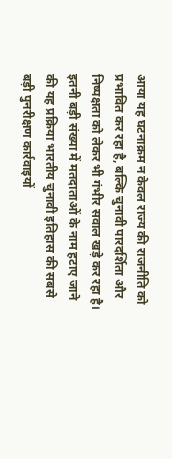आया यह घटनाक्रम न केवल राज्य की राजनीति को प्रभावित कर रहा है, बल्कि चुनावी पारदर्शिता और निष्पक्षता को लेकर भी गंभीर सवाल खड़े कर रहा है। इतनी बड़ी संख्या में मतदाताओं के नाम हटाए जाने की यह प्रक्रिया भारतीय चुनावी इतिहास की सबसे बड़ी पुनरीक्षण कार्रवाइयों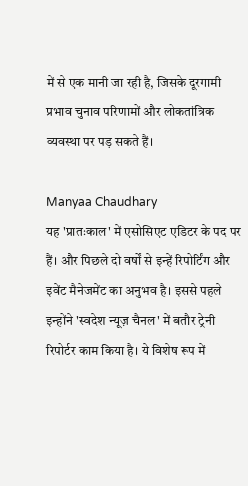में से एक मानी जा रही है, जिसके दूरगामी प्रभाव चुनाव परिणामों और लोकतांत्रिक व्यवस्था पर पड़ सकते हैं।

Manyaa Chaudhary
यह 'प्रातःकाल' में एसोसिएट एडिटर के पद पर हैं। और पिछले दो वर्षों से इन्हें रिपोर्टिंग और इवेंट मैनेजमेंट का अनुभव है। इससे पहले इन्होंने 'स्वदेश न्यूज़ चैनल' में बतौर ट्रेनी रिपोर्टर काम किया है। ये विशेष रूप में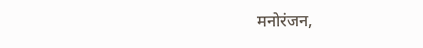मनोरंजन,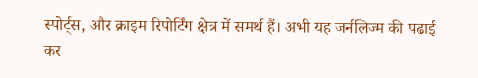स्पोर्ट्स, और क्राइम रिपोर्टिंग क्षेत्र में समर्थ हैं। अभी यह जर्नलिज्म की पढाई कर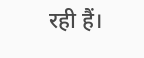रही हैं।